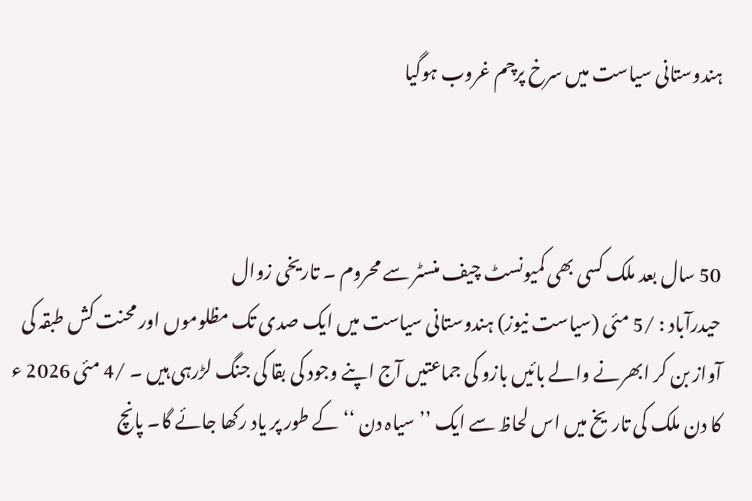ہندوستانی سیاست میں سرخ پرچم غروب ہوگیا



50 سال بعد ملک کسی بھی کمیونسٹ چیف منسٹر سے محروم ۔ تاریخی زوال
حیدرآباد : /5 مئی (سیاست نیوز) ہندوستانی سیاست میں ایک صدی تک مظلوموں اور محنت کش طبقہ کی آواز بن کر ابھرنے والے بائیں بازو کی جماعتیں آج اپنے وجود کی بقا کی جنگ لڑرہی ہیں ۔ /4 مئی 2026 ء کا دن ملک کی تاریخ میں اس لحاظ سے ایک ’’سیاہ دن ‘‘ کے طور پر یاد رکھا جائے گا۔ پانچ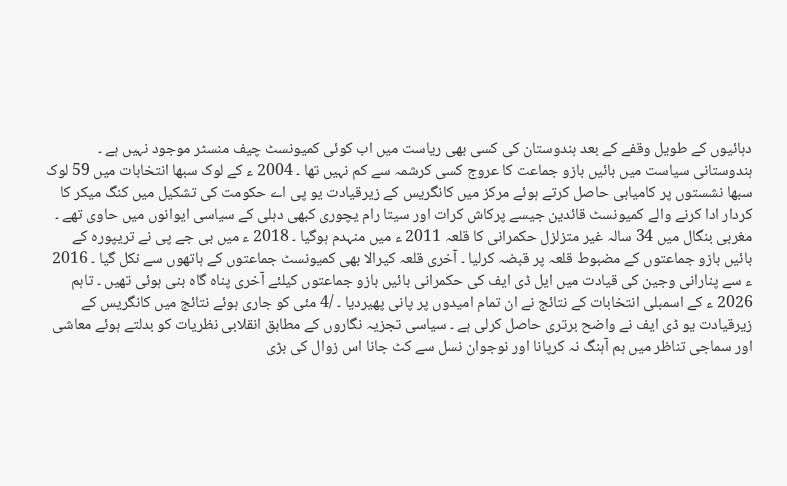دہائیوں کے طویل وقفے کے بعد ہندوستان کی کسی بھی ریاست میں اب کوئی کمیونسٹ چیف منسٹر موجود نہیں ہے ۔ ہندوستانی سیاست میں بائیں بازو جماعت کا عروج کسی کرشمہ سے کم نہیں تھا ۔ 2004 ء کے لوک سبھا انتخابات میں 59 لوک سبھا نشستوں پر کامیابی حاصل کرتے ہوئے مرکز میں کانگریس کے زیرقیادت یو پی اے حکومت کی تشکیل میں کنگ میکر کا کردار ادا کرنے والے کمیونسٹ قائدین جیسے پرکاش کرات اور سیتا رام یچوری کبھی دہلی کے سیاسی ایوانوں میں حاوی تھے ۔ مغربی بنگال میں 34 سالہ غیر متزلزل حکمرانی کا قلعہ 2011 ء میں منہدم ہوگیا ۔ 2018 ء میں بی جے پی نے تریپورہ کے بائیں بازو جماعتوں کے مضبوط قلعہ پر قبضہ کرلیا ۔ آخری قلعہ کیرالا بھی کمیونسٹ جماعتوں کے ہاتھوں سے نکل گیا ۔ 2016 ء سے پنارانی وجین کی قیادت میں ایل ڈی ایف کی حکمرانی بائیں بازو جماعتوں کیلئے آخری پناہ گاہ بنی ہوئی تھیں ۔ تاہم 2026 ء کے اسمبلی انتخابات کے نتائج نے ان تمام امیدوں پر پانی پھیردیا ۔ /4 مئی کو جاری ہوئے نتائج میں کانگریس کے زیرقیادت یو ڈی ایف نے واضح برتری حاصل کرلی ہے ۔ سیاسی تجزیہ نگاروں کے مطابق انقلابی نظریات کو بدلتے ہوئے معاشی اور سماجی تناظر میں ہم آہنگ نہ کرپانا اور نوجوان نسل سے کٹ جانا اس زوال کی بڑی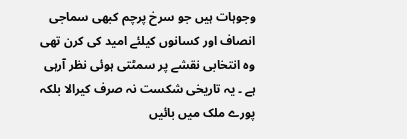وجوہات ہیں جو سرخ پرچم کبھی سماجی انصاف اور کسانوں کیلئے امید کی کرن تھی وہ انتخابی نقشے پر سمٹتی ہوئی نظر آرہی ہے ۔ یہ تاریخی شکست نہ صرف کیرالا بلکہ پورے ملک میں بائیں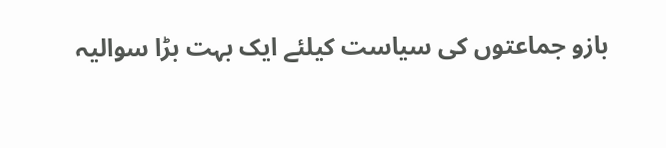بازو جماعتوں کی سیاست کیلئے ایک بہت بڑا سوالیہ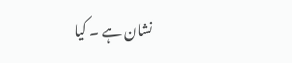نشان ہے ۔ کیا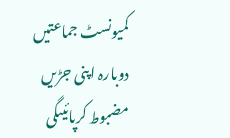کمیونسٹ جماعتیں دوبارہ اپنی جڑیں مضبوط کرپائیںگی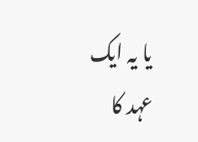یا یہ ایک عہد کا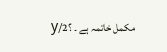مکمل خاتمہ ہے ۔ ؟2/y